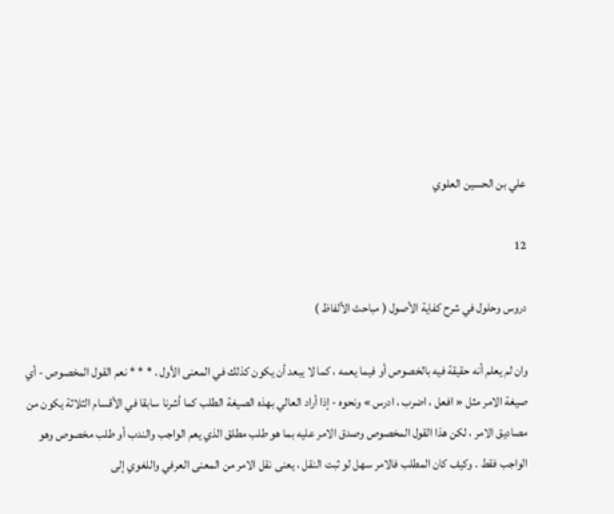علي بن الحسين العلوي

12

دروس وحلول في شرح كفاية الأصول ( مباحث الألفاظ )

وان لم يعلم أنه حقيقة فيه بالخصوص أو فيما يعمه ، كما لا يبعد أن يكون كذلك في المعنى الأول . * * * نعم القول المخصوص - أي صيغة الامر مثل « افعل ، اضرب ، ادرس » ونحوه - إذا أراد العالي بهذه الصيغة الطلب كما أشرنا سابقا في الأقسام الثلاثة يكون من مصاديق الامر ، لكن هذا القول المخصوص وصدق الامر عليه بما هو طلب مطلق الذي يعم الواجب والندب أو طلب مخصوص وهو الواجب فقط . وكيف كان المطلب فالامر سهل لو ثبت النقل ، يعنى نقل الامر من المعنى العرفي واللغوي إلى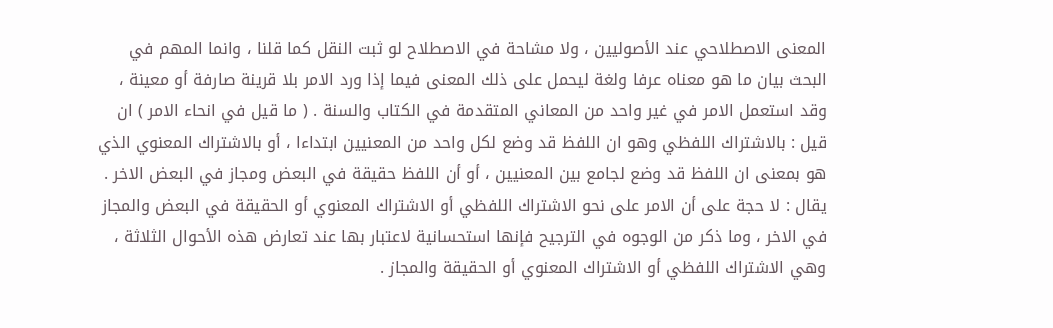المعنى الاصطلاحي عند الأصوليين ، ولا مشاحة في الاصطلاح لو ثبت النقل كما قلنا ، وانما المهم في البحث بيان ما هو معناه عرفا ولغة ليحمل على ذلك المعنى فيما إذا ورد الامر بلا قرينة صارفة أو معينة ، وقد استعمل الامر في غير واحد من المعاني المتقدمة في الكتاب والسنة . ( ما قيل في انحاء الامر ) ان قيل : بالاشتراك اللفظي وهو ان اللفظ قد وضع لكل واحد من المعنيين ابتداءا ، أو بالاشتراك المعنوي الذي هو بمعنى ان اللفظ قد وضع لجامع بين المعنيين ، أو أن اللفظ حقيقة في البعض ومجاز في البعض الاخر . يقال : لا حجة على أن الامر على نحو الاشتراك اللفظي أو الاشتراك المعنوي أو الحقيقة في البعض والمجاز في الاخر ، وما ذكر من الوجوه في الترجيح فإنها استحسانية لاعتبار بها عند تعارض هذه الأحوال الثلاثة ، وهي الاشتراك اللفظي أو الاشتراك المعنوي أو الحقيقة والمجاز .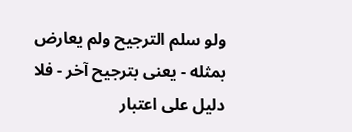ولو سلم الترجيح ولم يعارض بمثله - يعنى بترجيح آخر - فلا دليل على اعتبار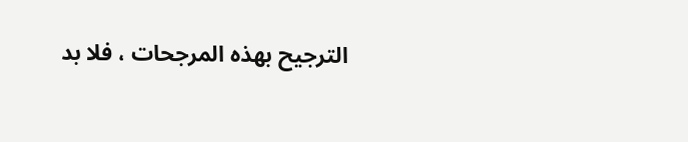الترجيح بهذه المرجحات ، فلا بد